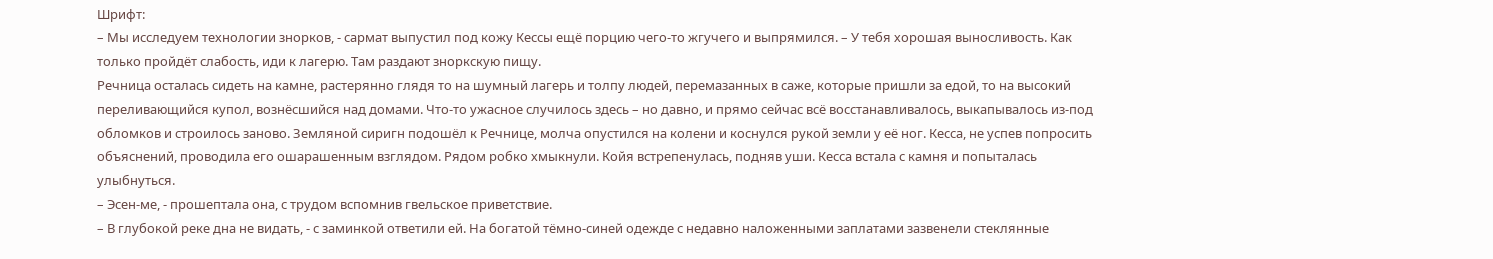Шрифт:
– Мы исследуем технологии знорков, - сармат выпустил под кожу Кессы ещё порцию чего-то жгучего и выпрямился. – У тебя хорошая выносливость. Как только пройдёт слабость, иди к лагерю. Там раздают зноркскую пищу.
Речница осталась сидеть на камне, растерянно глядя то на шумный лагерь и толпу людей, перемазанных в саже, которые пришли за едой, то на высокий переливающийся купол, вознёсшийся над домами. Что-то ужасное случилось здесь – но давно, и прямо сейчас всё восстанавливалось, выкапывалось из-под обломков и строилось заново. Земляной сиригн подошёл к Речнице, молча опустился на колени и коснулся рукой земли у её ног. Кесса, не успев попросить объяснений, проводила его ошарашенным взглядом. Рядом робко хмыкнули. Койя встрепенулась, подняв уши. Кесса встала с камня и попыталась улыбнуться.
– Эсен-ме, - прошептала она, с трудом вспомнив гвельское приветствие.
– В глубокой реке дна не видать, - с заминкой ответили ей. На богатой тёмно-синей одежде с недавно наложенными заплатами зазвенели стеклянные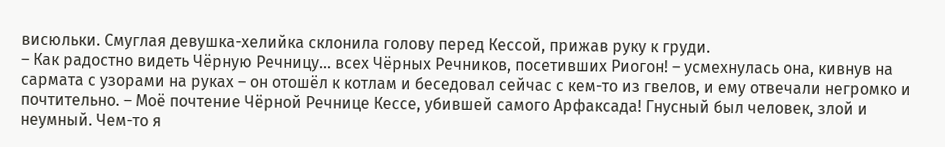висюльки. Смуглая девушка-хелийка склонила голову перед Кессой, прижав руку к груди.
– Как радостно видеть Чёрную Речницу… всех Чёрных Речников, посетивших Риогон! – усмехнулась она, кивнув на сармата с узорами на руках – он отошёл к котлам и беседовал сейчас с кем-то из гвелов, и ему отвечали негромко и почтительно. – Моё почтение Чёрной Речнице Кессе, убившей самого Арфаксада! Гнусный был человек, злой и неумный. Чем-то я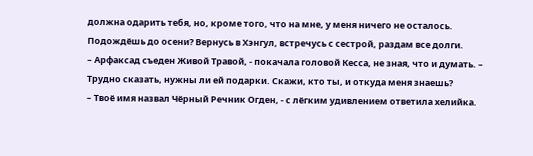должна одарить тебя, но, кроме того, что на мне, у меня ничего не осталось. Подождёшь до осени? Вернусь в Хэнгул, встречусь с сестрой, раздам все долги.
– Арфаксад съеден Живой Травой, - покачала головой Кесса, не зная, что и думать. – Трудно сказать, нужны ли ей подарки. Скажи, кто ты, и откуда меня знаешь?
– Твоё имя назвал Чёрный Речник Огден, - с лёгким удивлением ответила хелийка.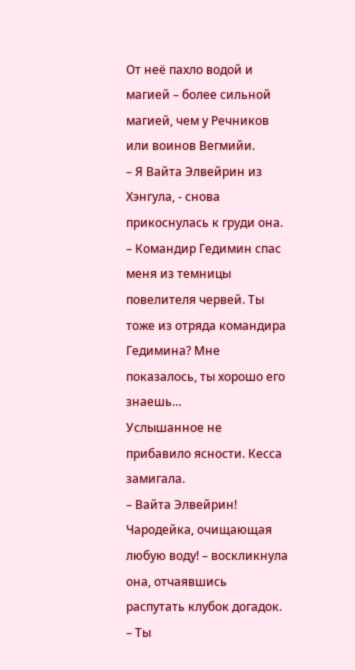От неё пахло водой и магией – более сильной магией, чем у Речников или воинов Вегмийи.
– Я Вайта Элвейрин из Хэнгула, - снова прикоснулась к груди она. – Командир Гедимин спас меня из темницы повелителя червей. Ты тоже из отряда командира Гедимина? Мне показалось, ты хорошо его знаешь…
Услышанное не прибавило ясности. Кесса замигала.
– Вайта Элвейрин! Чародейка, очищающая любую воду! – воскликнула она, отчаявшись распутать клубок догадок. – Ты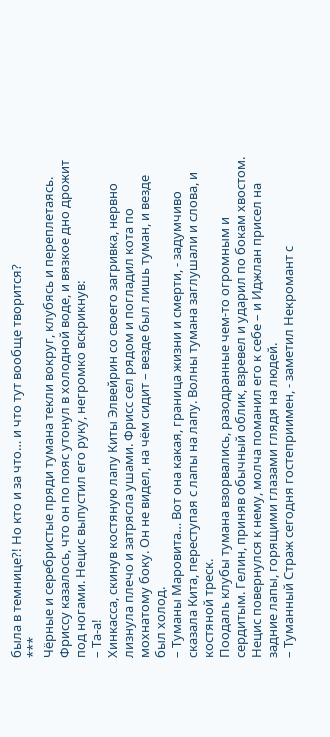была в темнице?! Но кто и за что… и что тут вообще творится?
***
Чёрные и серебристые пряди тумана текли вокруг, клубясь и переплетаясь. Фриссу казалось, что он по пояс утонул в холодной воде, и вязкое дно дрожит под ногами. Нецис выпустил его руку, негромко вскрикнув:
– Та-а!
Хинкасса, скинув костяную лапу Киты Элвейрин со своего загривка, нервно лизнула плечо и затрясла ушами. Фрисс сел рядом и погладил кота по мохнатому боку. Он не видел, на чём сидит – везде был лишь туман, и везде был холод.
– Туманы Маровита… Вот она какая, граница жизни и смерти, - задумчиво сказала Кита, переступая с лапы на лапу. Волны тумана заглушали и слова, и костяной треск.
Поодаль клубы тумана взорвались, разодранные чем-то огромным и сердитым. Гелин, приняв обычный облик, взревел и ударил по бокам хвостом. Нецис повернулся к нему, молча поманил его к себе – и Иджлан присел на задние лапы, горящими глазами глядя на людей.
– Туманный Страж сегодня гостеприимен, - заметил Некромант с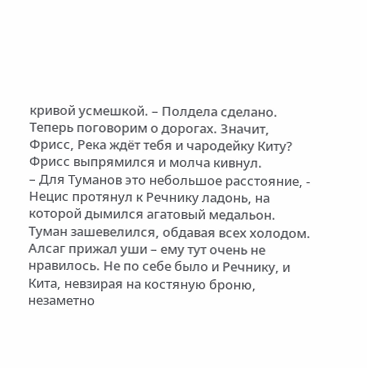кривой усмешкой. – Полдела сделано. Теперь поговорим о дорогах. Значит, Фрисс, Река ждёт тебя и чародейку Киту?
Фрисс выпрямился и молча кивнул.
– Для Туманов это небольшое расстояние, - Нецис протянул к Речнику ладонь, на которой дымился агатовый медальон. Туман зашевелился, обдавая всех холодом. Алсаг прижал уши – ему тут очень не нравилось. Не по себе было и Речнику, и Кита, невзирая на костяную броню, незаметно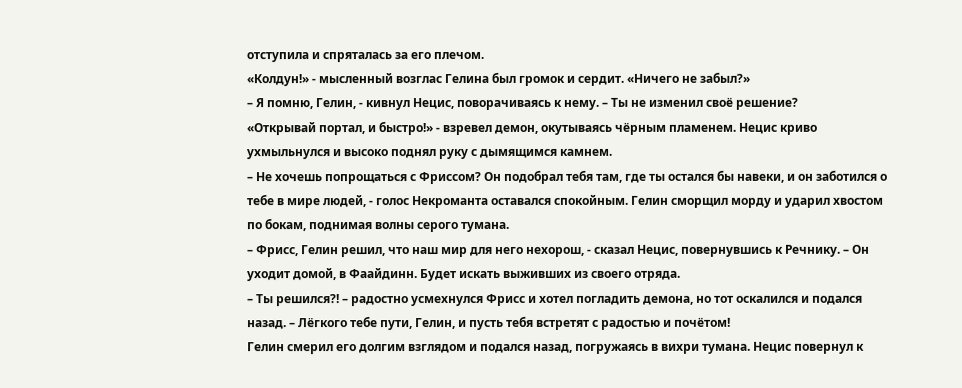отступила и спряталась за его плечом.
«Колдун!» - мысленный возглас Гелина был громок и сердит. «Ничего не забыл?»
– Я помню, Гелин, - кивнул Нецис, поворачиваясь к нему. – Ты не изменил своё решение?
«Открывай портал, и быстро!» - взревел демон, окутываясь чёрным пламенем. Нецис криво ухмыльнулся и высоко поднял руку с дымящимся камнем.
– Не хочешь попрощаться с Фриссом? Он подобрал тебя там, где ты остался бы навеки, и он заботился о тебе в мире людей, - голос Некроманта оставался спокойным. Гелин сморщил морду и ударил хвостом по бокам, поднимая волны серого тумана.
– Фрисс, Гелин решил, что наш мир для него нехорош, - сказал Нецис, повернувшись к Речнику. – Он уходит домой, в Фаайдинн. Будет искать выживших из своего отряда.
– Ты решился?! – радостно усмехнулся Фрисс и хотел погладить демона, но тот оскалился и подался назад. – Лёгкого тебе пути, Гелин, и пусть тебя встретят с радостью и почётом!
Гелин смерил его долгим взглядом и подался назад, погружаясь в вихри тумана. Нецис повернул к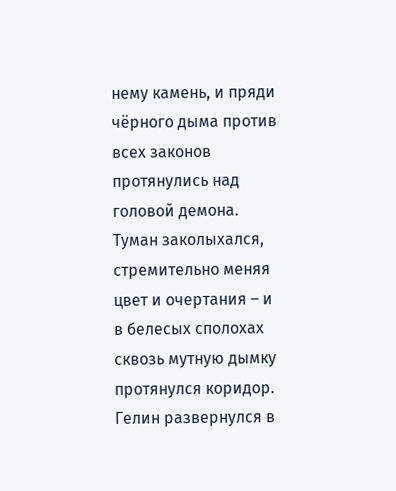нему камень, и пряди чёрного дыма против всех законов протянулись над головой демона. Туман заколыхался, стремительно меняя цвет и очертания – и в белесых сполохах сквозь мутную дымку протянулся коридор. Гелин развернулся в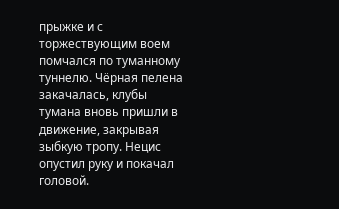прыжке и с торжествующим воем помчался по туманному туннелю. Чёрная пелена закачалась, клубы тумана вновь пришли в движение, закрывая зыбкую тропу. Нецис опустил руку и покачал головой.